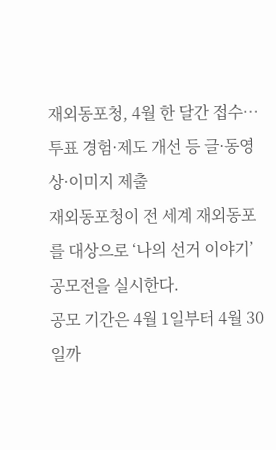재외동포청, 4월 한 달간 접수…투표 경험·제도 개선 등 글·동영상·이미지 제출
재외동포청이 전 세계 재외동포를 대상으로 ‘나의 선거 이야기’ 공모전을 실시한다.
공모 기간은 4월 1일부터 4월 30일까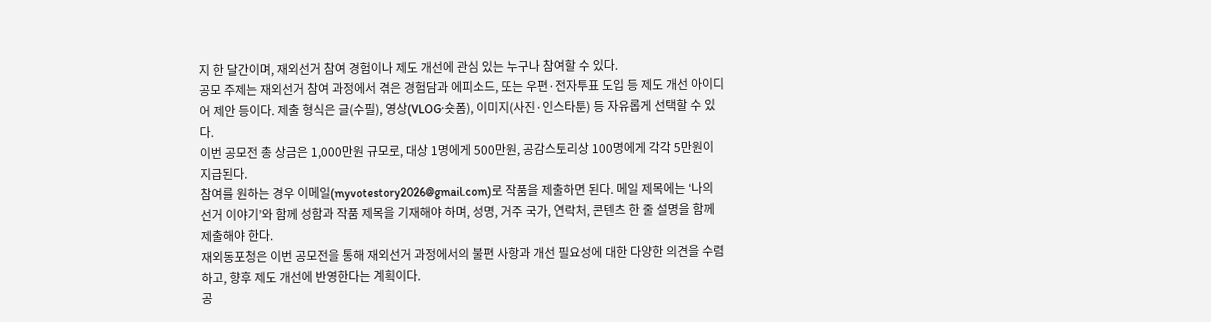지 한 달간이며, 재외선거 참여 경험이나 제도 개선에 관심 있는 누구나 참여할 수 있다.
공모 주제는 재외선거 참여 과정에서 겪은 경험담과 에피소드, 또는 우편·전자투표 도입 등 제도 개선 아이디어 제안 등이다. 제출 형식은 글(수필), 영상(VLOG·숏폼), 이미지(사진·인스타툰) 등 자유롭게 선택할 수 있다.
이번 공모전 총 상금은 1,000만원 규모로, 대상 1명에게 500만원, 공감스토리상 100명에게 각각 5만원이 지급된다.
참여를 원하는 경우 이메일(myvotestory2026@gmail.com)로 작품을 제출하면 된다. 메일 제목에는 ‘나의 선거 이야기’와 함께 성함과 작품 제목을 기재해야 하며, 성명, 거주 국가, 연락처, 콘텐츠 한 줄 설명을 함께 제출해야 한다.
재외동포청은 이번 공모전을 통해 재외선거 과정에서의 불편 사항과 개선 필요성에 대한 다양한 의견을 수렴하고, 향후 제도 개선에 반영한다는 계획이다.
공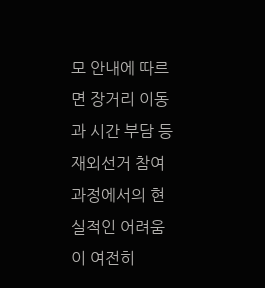모 안내에 따르면 장거리 이동과 시간 부담 등 재외선거 참여 과정에서의 현실적인 어려움이 여전히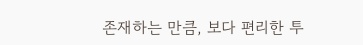존재하는 만큼, 보다 편리한 투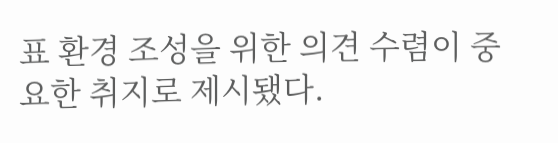표 환경 조성을 위한 의견 수렴이 중요한 취지로 제시됐다.